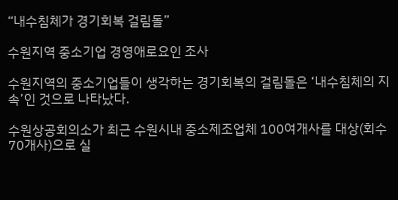“내수침체가 경기회복 걸림돌”

수원지역 중소기업 경영애로요인 조사

수원지역의 중소기업들이 생각하는 경기회복의 걸림돌은 ‘내수침체의 지속’인 것으로 나타났다.

수원상공회의소가 최근 수원시내 중소제조업체 100여개사를 대상(회수 70개사)으로 실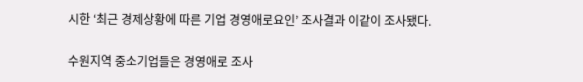시한 ‘최근 경제상황에 따른 기업 경영애로요인’ 조사결과 이같이 조사됐다.

수원지역 중소기업들은 경영애로 조사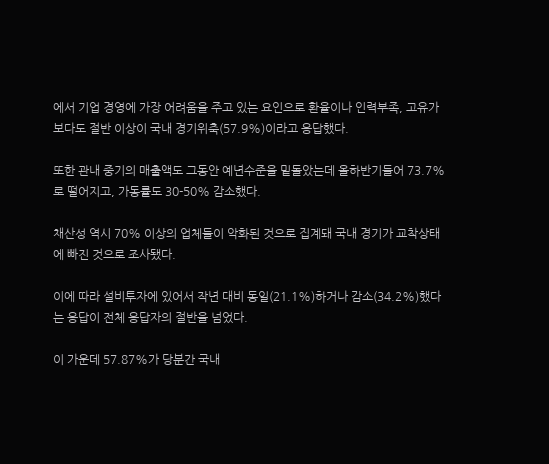에서 기업 경영에 가장 어려움을 주고 있는 요인으로 환율이나 인력부족, 고유가보다도 절반 이상이 국내 경기위축(57.9%)이라고 응답했다.

또한 관내 중기의 매출액도 그동안 예년수준을 밑돌았는데 올하반기들어 73.7%로 떨어지고, 가동률도 30-50% 감소했다.

채산성 역시 70% 이상의 업체들이 악화된 것으로 집계돼 국내 경기가 교착상태에 빠진 것으로 조사됐다.

이에 따라 설비투자에 있어서 작년 대비 동일(21.1%)하거나 감소(34.2%)했다는 응답이 전체 응답자의 절반을 넘었다.

이 가운데 57.87%가 당분간 국내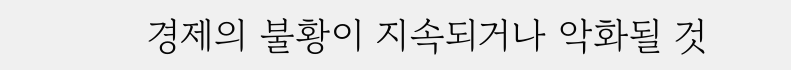경제의 불황이 지속되거나 악화될 것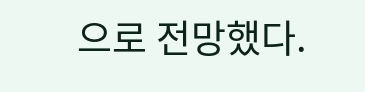으로 전망했다.